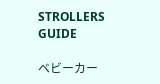STROLLERS GUIDE

ベビーカー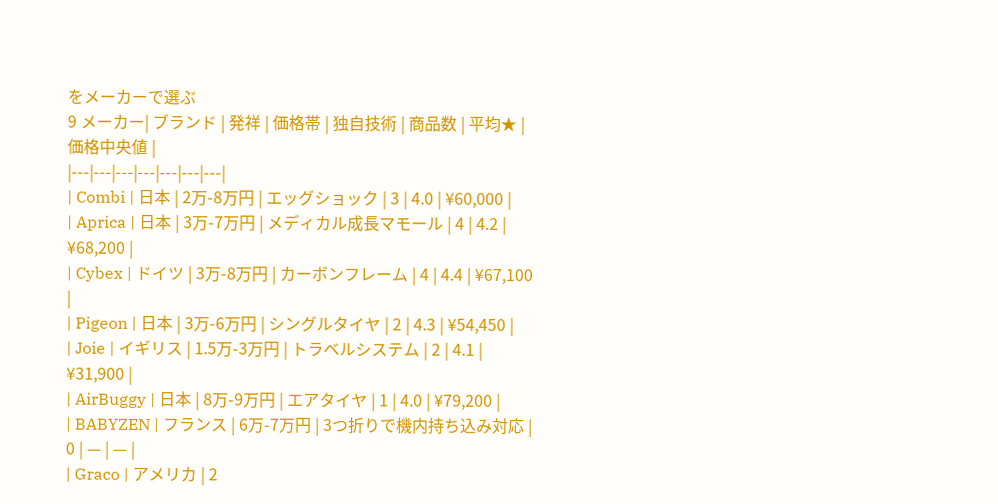をメーカーで選ぶ
9 メーカー| ブランド | 発祥 | 価格帯 | 独自技術 | 商品数 | 平均★ | 価格中央値 |
|---|---|---|---|---|---|---|
| Combi | 日本 | 2万-8万円 | エッグショック | 3 | 4.0 | ¥60,000 |
| Aprica | 日本 | 3万-7万円 | メディカル成長マモール | 4 | 4.2 | ¥68,200 |
| Cybex | ドイツ | 3万-8万円 | カーボンフレーム | 4 | 4.4 | ¥67,100 |
| Pigeon | 日本 | 3万-6万円 | シングルタイヤ | 2 | 4.3 | ¥54,450 |
| Joie | イギリス | 1.5万-3万円 | トラベルシステム | 2 | 4.1 | ¥31,900 |
| AirBuggy | 日本 | 8万-9万円 | エアタイヤ | 1 | 4.0 | ¥79,200 |
| BABYZEN | フランス | 6万-7万円 | 3つ折りで機内持ち込み対応 | 0 | — | — |
| Graco | アメリカ | 2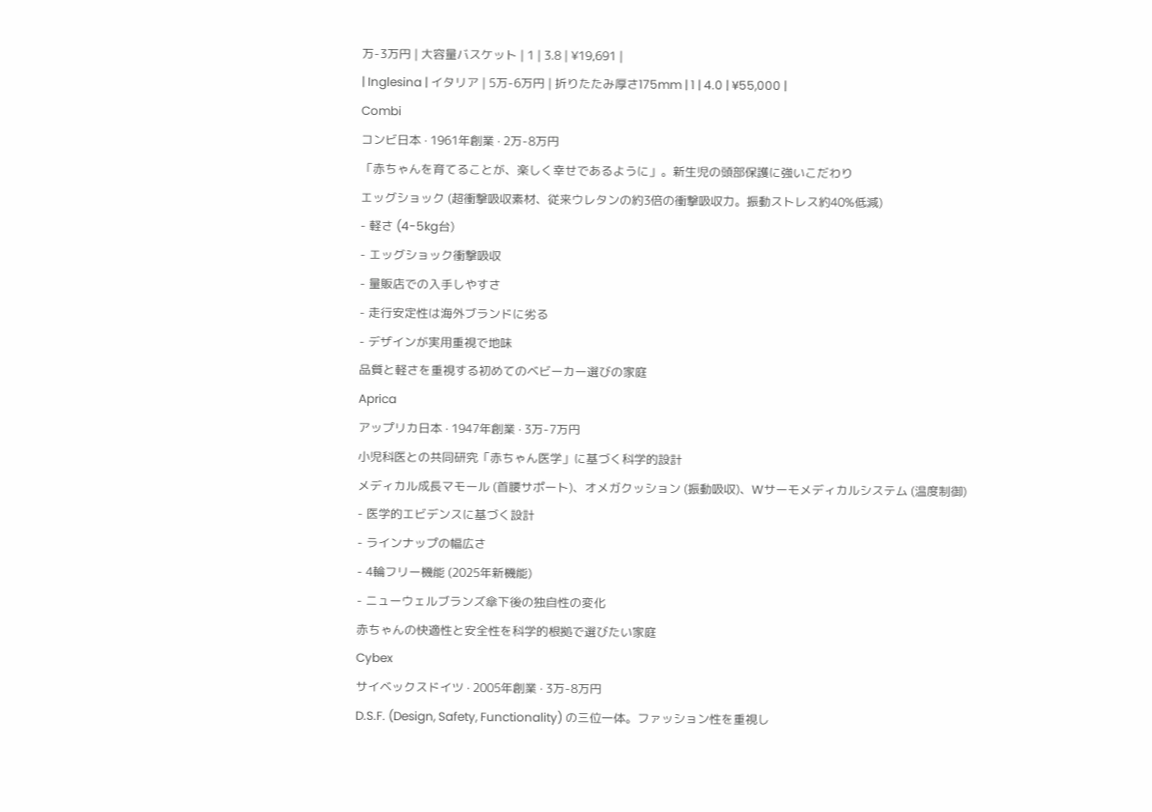万-3万円 | 大容量バスケット | 1 | 3.8 | ¥19,691 |
| Inglesina | イタリア | 5万-6万円 | 折りたたみ厚さ175mm | 1 | 4.0 | ¥55,000 |
Combi
コンビ日本 · 1961年創業 · 2万-8万円
「赤ちゃんを育てることが、楽しく幸せであるように」。新生児の頭部保護に強いこだわり
エッグショック (超衝撃吸収素材、従来ウレタンの約3倍の衝撃吸収力。振動ストレス約40%低減)
- 軽さ (4-5kg台)
- エッグショック衝撃吸収
- 量販店での入手しやすさ
- 走行安定性は海外ブランドに劣る
- デザインが実用重視で地味
品質と軽さを重視する初めてのベビーカー選びの家庭
Aprica
アップリカ日本 · 1947年創業 · 3万-7万円
小児科医との共同研究「赤ちゃん医学」に基づく科学的設計
メディカル成長マモール (首腰サポート)、オメガクッション (振動吸収)、Wサーモメディカルシステム (温度制御)
- 医学的エビデンスに基づく設計
- ラインナップの幅広さ
- 4輪フリー機能 (2025年新機能)
- ニューウェルブランズ傘下後の独自性の変化
赤ちゃんの快適性と安全性を科学的根拠で選びたい家庭
Cybex
サイベックスドイツ · 2005年創業 · 3万-8万円
D.S.F. (Design, Safety, Functionality) の三位一体。ファッション性を重視し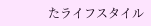たライフスタイル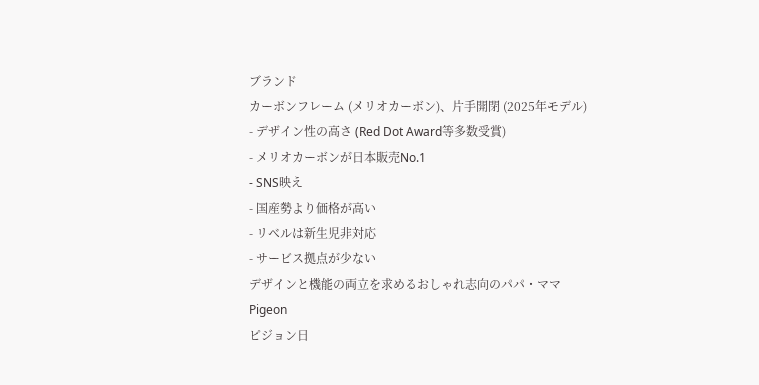ブランド
カーボンフレーム (メリオカーボン)、片手開閉 (2025年モデル)
- デザイン性の高さ (Red Dot Award等多数受賞)
- メリオカーボンが日本販売No.1
- SNS映え
- 国産勢より価格が高い
- リベルは新生児非対応
- サービス拠点が少ない
デザインと機能の両立を求めるおしゃれ志向のパパ・ママ
Pigeon
ピジョン日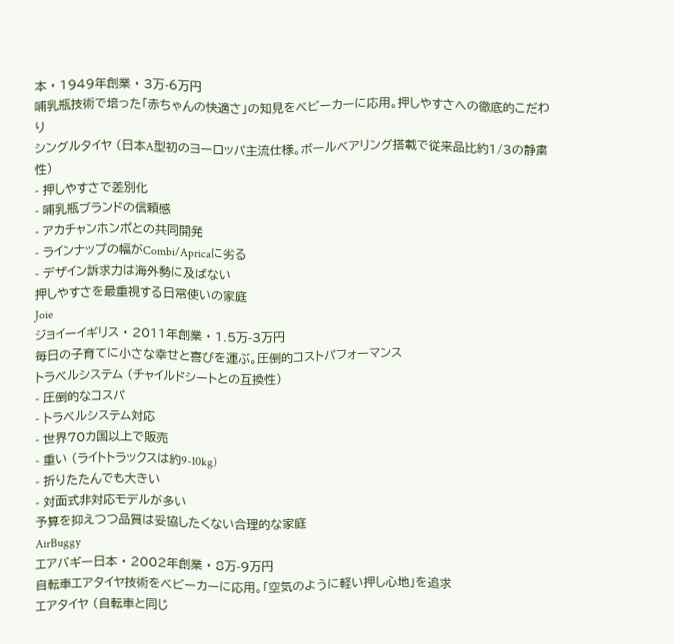本 · 1949年創業 · 3万-6万円
哺乳瓶技術で培った「赤ちゃんの快適さ」の知見をベビーカーに応用。押しやすさへの徹底的こだわり
シングルタイヤ (日本A型初のヨーロッパ主流仕様。ボールベアリング搭載で従来品比約1/3の静粛性)
- 押しやすさで差別化
- 哺乳瓶ブランドの信頼感
- アカチャンホンポとの共同開発
- ラインナップの幅がCombi/Apricaに劣る
- デザイン訴求力は海外勢に及ばない
押しやすさを最重視する日常使いの家庭
Joie
ジョイーイギリス · 2011年創業 · 1.5万-3万円
毎日の子育てに小さな幸せと喜びを運ぶ。圧倒的コストパフォーマンス
トラベルシステム (チャイルドシートとの互換性)
- 圧倒的なコスパ
- トラベルシステム対応
- 世界70カ国以上で販売
- 重い (ライトトラックスは約9-10kg)
- 折りたたんでも大きい
- 対面式非対応モデルが多い
予算を抑えつつ品質は妥協したくない合理的な家庭
AirBuggy
エアバギー日本 · 2002年創業 · 8万-9万円
自転車エアタイヤ技術をベビーカーに応用。「空気のように軽い押し心地」を追求
エアタイヤ (自転車と同じ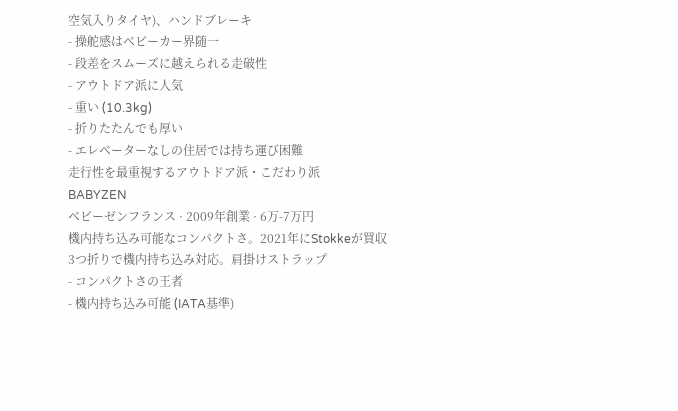空気入りタイヤ)、ハンドブレーキ
- 操舵感はベビーカー界随一
- 段差をスムーズに越えられる走破性
- アウトドア派に人気
- 重い (10.3kg)
- 折りたたんでも厚い
- エレベーターなしの住居では持ち運び困難
走行性を最重視するアウトドア派・こだわり派
BABYZEN
ベビーゼンフランス · 2009年創業 · 6万-7万円
機内持ち込み可能なコンパクトさ。2021年にStokkeが買収
3つ折りで機内持ち込み対応。肩掛けストラップ
- コンパクトさの王者
- 機内持ち込み可能 (IATA基準)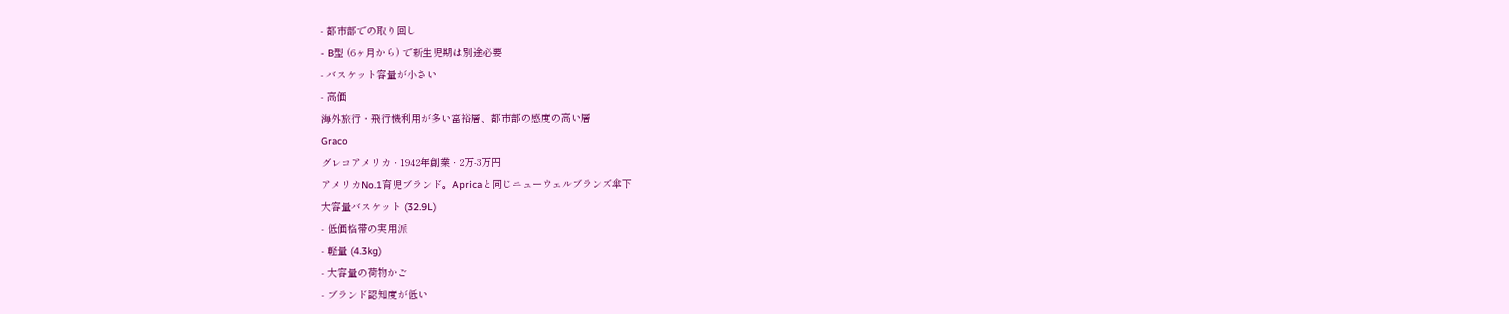- 都市部での取り回し
- B型 (6ヶ月から) で新生児期は別途必要
- バスケット容量が小さい
- 高価
海外旅行・飛行機利用が多い富裕層、都市部の感度の高い層
Graco
グレコアメリカ · 1942年創業 · 2万-3万円
アメリカNo.1育児ブランド。Apricaと同じニューウェルブランズ傘下
大容量バスケット (32.9L)
- 低価格帯の実用派
- 軽量 (4.3kg)
- 大容量の荷物かご
- ブランド認知度が低い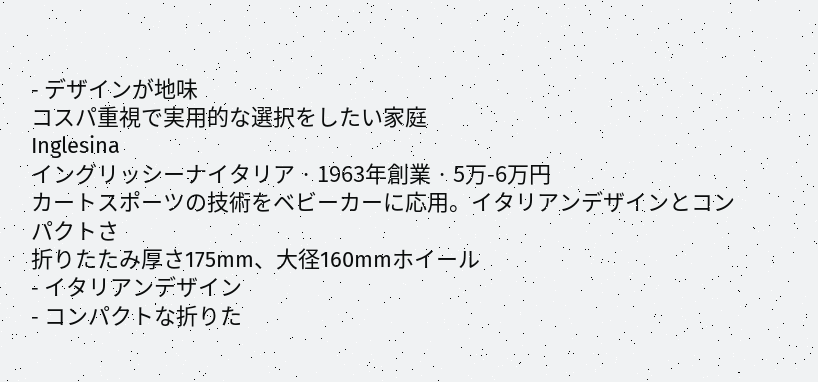- デザインが地味
コスパ重視で実用的な選択をしたい家庭
Inglesina
イングリッシーナイタリア · 1963年創業 · 5万-6万円
カートスポーツの技術をベビーカーに応用。イタリアンデザインとコンパクトさ
折りたたみ厚さ175mm、大径160mmホイール
- イタリアンデザイン
- コンパクトな折りた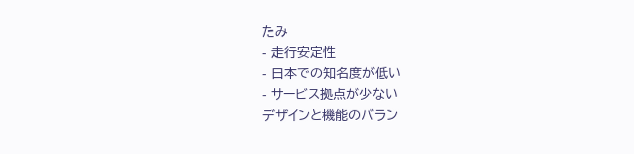たみ
- 走行安定性
- 日本での知名度が低い
- サービス拠点が少ない
デザインと機能のバラン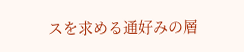スを求める通好みの層